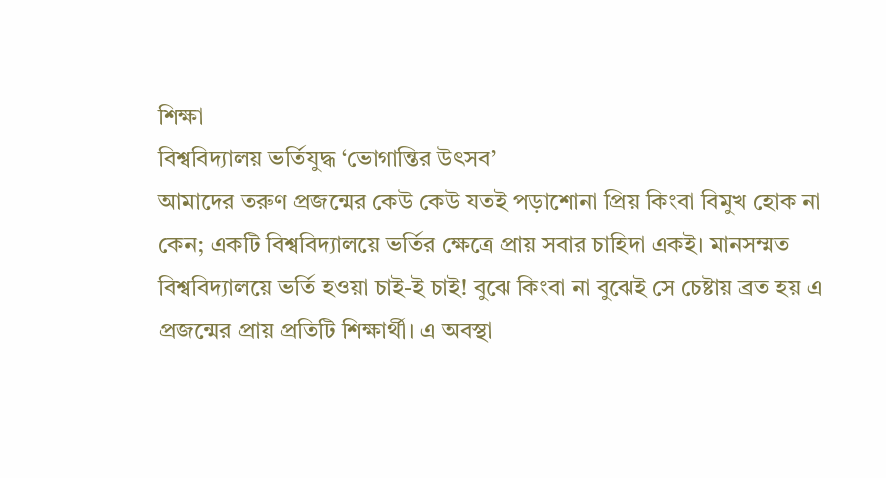শিক্ষা
বিশ্ববিদ্যালয় ভর্তিযুদ্ধ ‘ভোগান্তির উৎসব’
আমাদের তরুণ প্রজন্মের কেউ কেউ যতই পড়াশোনা প্রিয় কিংবা বিমুখ হোক না কেন; একটি বিশ্ববিদ্যালয়ে ভর্তির ক্ষেত্রে প্রায় সবার চাহিদা একই। মানসম্মত বিশ্ববিদ্যালয়ে ভর্তি হওয়া চাই-ই চাই! বুঝে কিংবা না বুঝেই সে চেষ্টায় ব্রত হয় এ প্রজন্মের প্রায় প্রতিটি শিক্ষার্থী। এ অবস্থা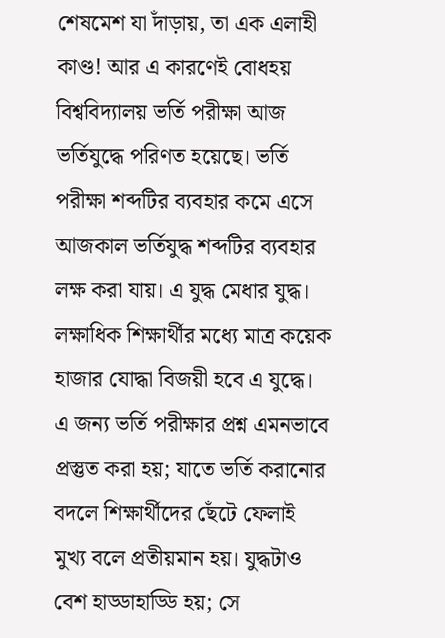শেষমেশ যা দাঁড়ায়, তা এক এলাহী কাণ্ড! আর এ কারণেই বোধহয় বিশ্ববিদ্যালয় ভর্তি পরীক্ষা আজ ভর্তিযুদ্ধে পরিণত হয়েছে। ভর্তি পরীক্ষা শব্দটির ব্যবহার কমে এসে আজকাল ভর্তিযুদ্ধ শব্দটির ব্যবহার লক্ষ করা যায়। এ যুদ্ধ মেধার যুদ্ধ। লক্ষাধিক শিক্ষার্থীর মধ্যে মাত্র কয়েক হাজার যোদ্ধা বিজয়ী হবে এ যুদ্ধে। এ জন্য ভর্তি পরীক্ষার প্রশ্ন এমনভাবে প্রস্তুত করা হয়; যাতে ভর্তি করানোর বদলে শিক্ষার্থীদের ছেঁটে ফেলাই মুখ্য বলে প্রতীয়মান হয়। যুদ্ধটাও বেশ হাড্ডাহাড্ডি হয়; সে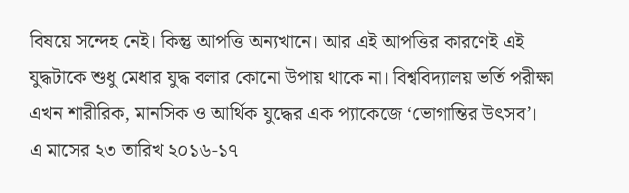বিষয়ে সন্দেহ নেই। কিন্তু আপত্তি অন্যখানে। আর এই আপত্তির কারণেই এই যুদ্ধটাকে শুধু মেধার যুদ্ধ বলার কোনো উপায় থাকে না। বিশ্ববিদ্যালয় ভর্তি পরীক্ষা এখন শারীরিক, মানসিক ও আর্থিক যুদ্ধের এক প্যাকেজে ‘ভোগান্তির উৎসব’।
এ মাসের ২৩ তারিখ ২০১৬-১৭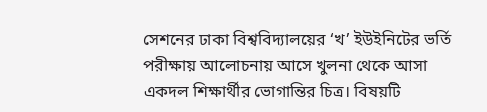সেশনের ঢাকা বিশ্ববিদ্যালয়ের ‘খ’ ইউইনিটের ভর্তি পরীক্ষায় আলোচনায় আসে খুলনা থেকে আসা একদল শিক্ষার্থীর ভোগান্তির চিত্র। বিষয়টি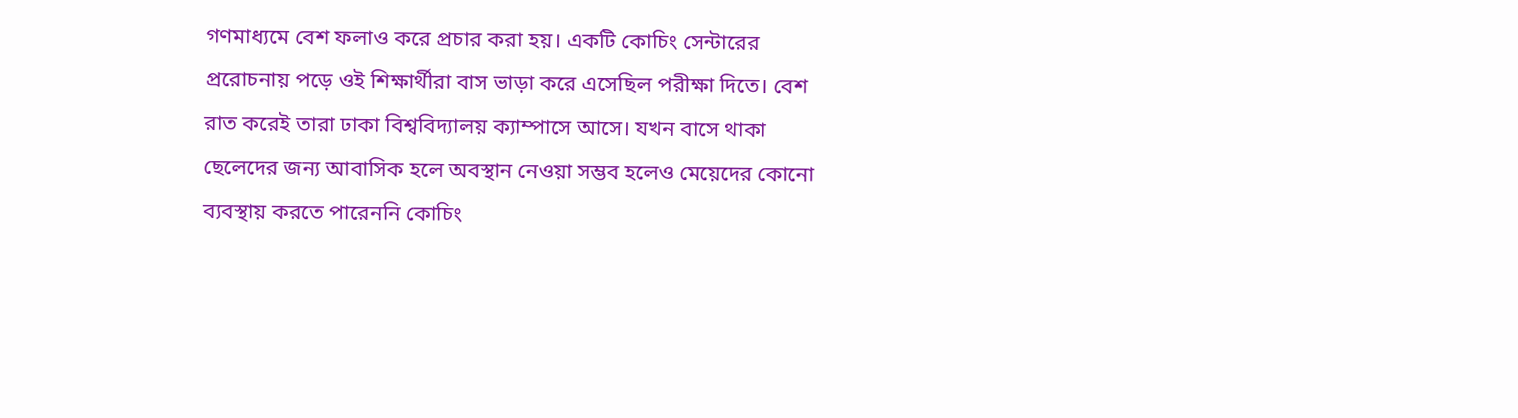গণমাধ্যমে বেশ ফলাও করে প্রচার করা হয়। একটি কোচিং সেন্টারের প্ররোচনায় পড়ে ওই শিক্ষার্থীরা বাস ভাড়া করে এসেছিল পরীক্ষা দিতে। বেশ রাত করেই তারা ঢাকা বিশ্ববিদ্যালয় ক্যাম্পাসে আসে। যখন বাসে থাকা ছেলেদের জন্য আবাসিক হলে অবস্থান নেওয়া সম্ভব হলেও মেয়েদের কোনো ব্যবস্থায় করতে পারেননি কোচিং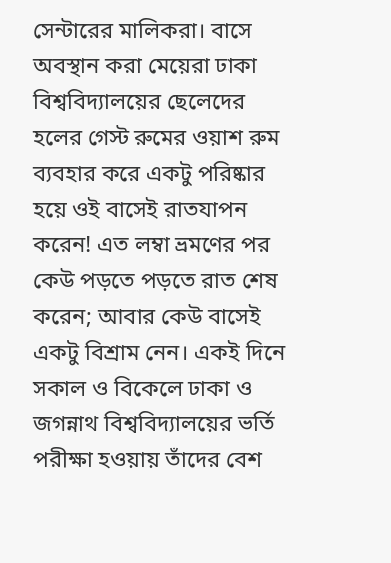সেন্টারের মালিকরা। বাসে অবস্থান করা মেয়েরা ঢাকা বিশ্ববিদ্যালয়ের ছেলেদের হলের গেস্ট রুমের ওয়াশ রুম ব্যবহার করে একটু পরিষ্কার হয়ে ওই বাসেই রাতযাপন করেন! এত লম্বা ভ্রমণের পর কেউ পড়তে পড়তে রাত শেষ করেন; আবার কেউ বাসেই একটু বিশ্রাম নেন। একই দিনে সকাল ও বিকেলে ঢাকা ও জগন্নাথ বিশ্ববিদ্যালয়ের ভর্তি পরীক্ষা হওয়ায় তাঁদের বেশ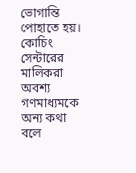ভোগান্তি পোহাতে হয়। কোচিং সেন্টারের মালিকরা অবশ্য গণমাধ্যমকে অন্য কথা বলে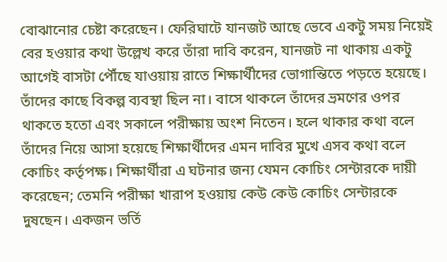বোঝানোর চেষ্টা করেছেন। ফেরিঘাটে যানজট আছে ভেবে একটু সময় নিয়েই বের হওয়ার কথা উল্লেখ করে তাঁরা দাবি করেন, যানজট না থাকায় একটু আগেই বাসটা পৌঁছে যাওয়ায় রাতে শিক্ষার্থীদের ভোগান্তিতে পড়তে হয়েছে। তাঁদের কাছে বিকল্প ব্যবস্থা ছিল না। বাসে থাকলে তাঁদের ভ্রমণের ওপর থাকতে হতো এবং সকালে পরীক্ষায় অংশ নিতেন। হলে থাকার কথা বলে তাঁদের নিয়ে আসা হয়েছে শিক্ষার্থীদের এমন দাবির মুখে এসব কথা বলে কোচিং কর্তৃপক্ষ। শিক্ষার্থীরা এ ঘটনার জন্য যেমন কোচিং সেন্টারকে দায়ী করেছেন; তেমনি পরীক্ষা খারাপ হওয়ায় কেউ কেউ কোচিং সেন্টারকে দুষছেন। একজন ভর্তি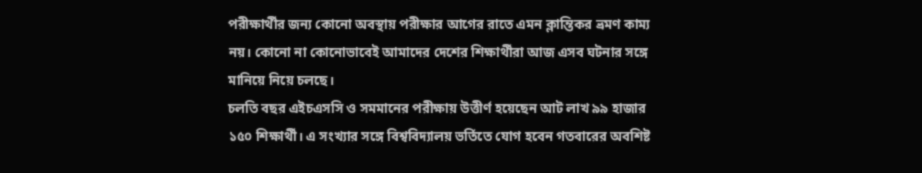পরীক্ষার্থীর জন্য কোনো অবস্থায় পরীক্ষার আগের রাতে এমন ক্লান্তিকর ভ্রমণ কাম্য নয়। কোনো না কোনোভাবেই আমাদের দেশের শিক্ষার্থীরা আজ এসব ঘটনার সঙ্গে মানিয়ে নিয়ে চলছে।
চলতি বছর এইচএসসি ও সমমানের পরীক্ষায় উত্তীর্ণ হয়েছেন আট লাখ ৯৯ হাজার ১৫০ শিক্ষার্থী। এ সংখ্যার সঙ্গে বিশ্ববিদ্যালয় ভর্তিতে যোগ হবেন গতবারের অবশিষ্ট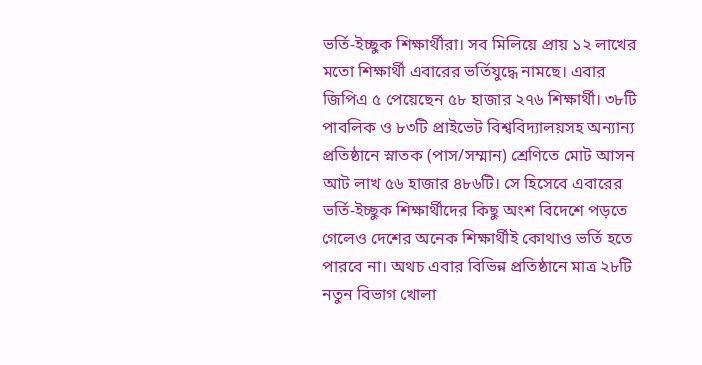ভর্তি-ইচ্ছুক শিক্ষার্থীরা। সব মিলিয়ে প্রায় ১২ লাখের মতো শিক্ষার্থী এবারের ভর্তিযুদ্ধে নামছে। এবার জিপিএ ৫ পেয়েছেন ৫৮ হাজার ২৭৬ শিক্ষার্থী। ৩৮টি পাবলিক ও ৮৩টি প্রাইভেট বিশ্ববিদ্যালয়সহ অন্যান্য প্রতিষ্ঠানে স্নাতক (পাস/সম্মান) শ্রেণিতে মোট আসন আট লাখ ৫৬ হাজার ৪৮৬টি। সে হিসেবে এবারের ভর্তি-ইচ্ছুক শিক্ষার্থীদের কিছু অংশ বিদেশে পড়তে গেলেও দেশের অনেক শিক্ষার্থীই কোথাও ভর্তি হতে পারবে না। অথচ এবার বিভিন্ন প্রতিষ্ঠানে মাত্র ২৮টি নতুন বিভাগ খোলা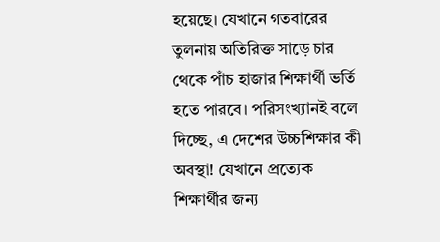হয়েছে। যেখানে গতবারের তুলনায় অতিরিক্ত সাড়ে চার থেকে পাঁচ হাজার শিক্ষার্থী ভর্তি হতে পারবে। পরিসংখ্যানই বলে দিচ্ছে, এ দেশের উচ্চশিক্ষার কী অবস্থা! যেখানে প্রত্যেক শিক্ষার্থীর জন্য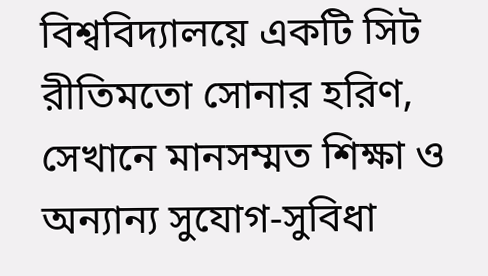বিশ্ববিদ্যালয়ে একটি সিট রীতিমতো সোনার হরিণ, সেখানে মানসম্মত শিক্ষা ও অন্যান্য সুযোগ-সুবিধা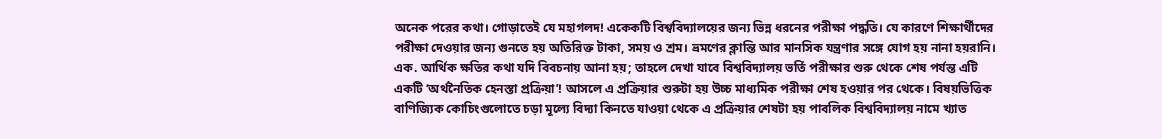অনেক পরের কথা। গোড়াতেই যে মহাগলদ! একেকটি বিশ্ববিদ্যালয়ের জন্য ভিন্ন ধরনের পরীক্ষা পদ্ধতি। যে কারণে শিক্ষার্থীদের পরীক্ষা দেওয়ার জন্য গুনতে হয় অতিরিক্ত টাকা, সময় ও শ্রম। ভ্রমণের ক্লান্তি আর মানসিক যন্ত্রণার সঙ্গে যোগ হয় নানা হয়রানি।
এক. আর্থিক ক্ষতির কথা যদি বিবচনায় আনা হয়; তাহলে দেখা যাবে বিশ্ববিদ্যালয় ভর্তি পরীক্ষার শুরু থেকে শেষ পর্যন্ত এটি একটি ‘অর্থনৈতিক হেনস্তা প্রক্রিয়া’! আসলে এ প্রক্রিয়ার শুরুটা হয় উচ্চ মাধ্যমিক পরীক্ষা শেষ হওয়ার পর থেকে। বিষয়ভিত্তিক বাণিজ্যিক কোচিংগুলোতে চড়া মূল্যে বিদ্যা কিনতে যাওয়া থেকে এ প্রক্রিয়ার শেষটা হয় পাবলিক বিশ্ববিদ্যালয় নামে খ্যাত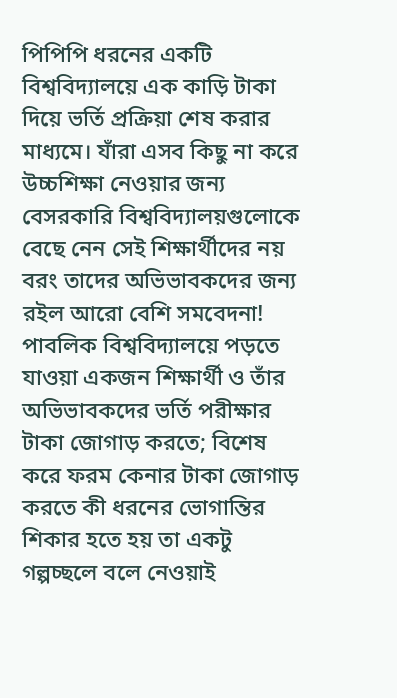পিপিপি ধরনের একটি বিশ্ববিদ্যালয়ে এক কাড়ি টাকা দিয়ে ভর্তি প্রক্রিয়া শেষ করার মাধ্যমে। যাঁরা এসব কিছু না করে উচ্চশিক্ষা নেওয়ার জন্য বেসরকারি বিশ্ববিদ্যালয়গুলোকে বেছে নেন সেই শিক্ষার্থীদের নয় বরং তাদের অভিভাবকদের জন্য রইল আরো বেশি সমবেদনা! পাবলিক বিশ্ববিদ্যালয়ে পড়তে যাওয়া একজন শিক্ষার্থী ও তাঁর অভিভাবকদের ভর্তি পরীক্ষার টাকা জোগাড় করতে; বিশেষ করে ফরম কেনার টাকা জোগাড় করতে কী ধরনের ভোগান্তির শিকার হতে হয় তা একটু গল্পচ্ছলে বলে নেওয়াই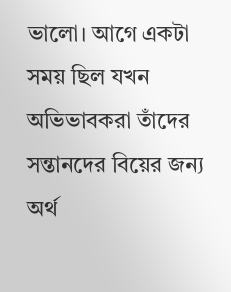ভালো। আগে একটা সময় ছিল যখন অভিভাবকরা তাঁদের সন্তানদের বিয়ের জন্য অর্থ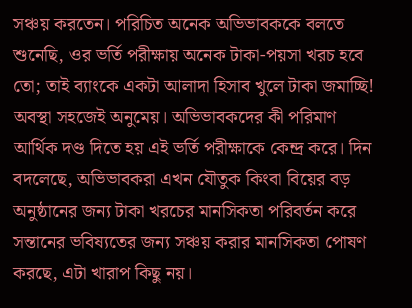সঞ্চয় করতেন। পরিচিত অনেক অভিভাবককে বলতে শুনেছি, ওর ভর্তি পরীক্ষায় অনেক টাকা-পয়সা খরচ হবে তো; তাই ব্যাংকে একটা আলাদা হিসাব খুলে টাকা জমাচ্ছি! অবস্থা সহজেই অনুমেয়। অভিভাবকদের কী পরিমাণ আর্থিক দণ্ড দিতে হয় এই ভর্তি পরীক্ষাকে কেন্দ্র করে। দিন বদলেছে, অভিভাবকরা এখন যৌতুক কিংবা বিয়ের বড় অনুষ্ঠানের জন্য টাকা খরচের মানসিকতা পরিবর্তন করে সন্তানের ভবিষ্যতের জন্য সঞ্চয় করার মানসিকতা পোষণ করছে, এটা খারাপ কিছু নয়।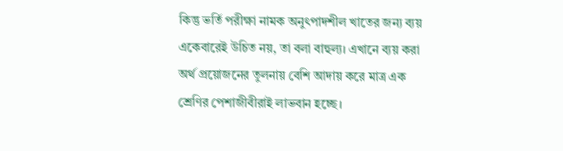কিন্তু ভর্তি পরীক্ষা নামক অনুৎপাদশীল খাতের জন্য ব্যয় একেবারেই উচিত নয়, তা বলা বাহুল্য। এখানে ব্যয় করা অর্থ প্রয়োজনের তুলনায় বেশি আদায় করে মাত্র এক শ্রেণির পেশাজীবীরাই লাভবান হচ্ছে।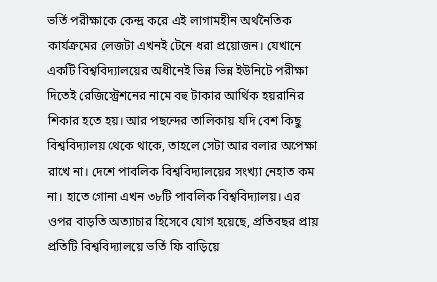ভর্তি পরীক্ষাকে কেন্দ্র করে এই লাগামহীন অর্থনৈতিক কার্যক্রমের লেজটা এখনই টেনে ধরা প্রয়োজন। যেখানে একটি বিশ্ববিদ্যালয়ের অধীনেই ভিন্ন ভিন্ন ইউনিটে পরীক্ষা দিতেই রেজিস্ট্রেশনের নামে বহু টাকার আর্থিক হয়রানির শিকার হতে হয়। আর পছন্দের তালিকায় যদি বেশ কিছু বিশ্ববিদ্যালয় থেকে থাকে, তাহলে সেটা আর বলার অপেক্ষা রাখে না। দেশে পাবলিক বিশ্ববিদ্যালয়ের সংখ্যা নেহাত কম না। হাতে গোনা এখন ৩৮টি পাবলিক বিশ্ববিদ্যালয়। এর ওপর বাড়তি অত্যাচার হিসেবে যোগ হয়েছে, প্রতিবছর প্রায় প্রতিটি বিশ্ববিদ্যালয়ে ভর্তি ফি বাড়িয়ে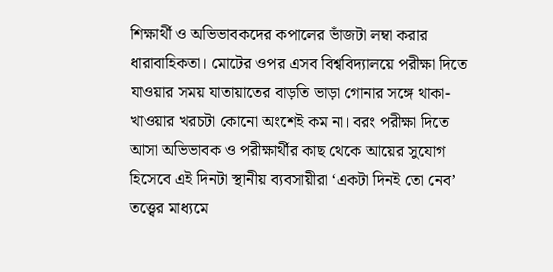শিক্ষার্থী ও অভিভাবকদের কপালের ভাঁজটা লম্বা করার ধারাবাহিকতা। মোটের ওপর এসব বিশ্ববিদ্যালয়ে পরীক্ষা দিতে যাওয়ার সময় যাতায়াতের বাড়তি ভাড়া গোনার সঙ্গে থাকা-খাওয়ার খরচটা কোনো অংশেই কম না। বরং পরীক্ষা দিতে আসা অভিভাবক ও পরীক্ষার্থীর কাছ থেকে আয়ের সুযোগ হিসেবে এই দিনটা স্থানীয় ব্যবসায়ীরা ‘একটা দিনই তো নেব’ তত্ত্বের মাধ্যমে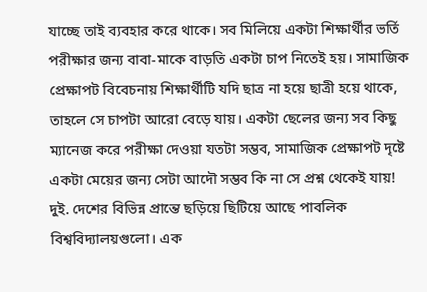যাচ্ছে তাই ব্যবহার করে থাকে। সব মিলিয়ে একটা শিক্ষার্থীর ভর্তি পরীক্ষার জন্য বাবা-মাকে বাড়তি একটা চাপ নিতেই হয়। সামাজিক প্রেক্ষাপট বিবেচনায় শিক্ষার্থীটি যদি ছাত্র না হয়ে ছাত্রী হয়ে থাকে, তাহলে সে চাপটা আরো বেড়ে যায়। একটা ছেলের জন্য সব কিছু ম্যানেজ করে পরীক্ষা দেওয়া যতটা সম্ভব, সামাজিক প্রেক্ষাপট দৃষ্টে একটা মেয়ের জন্য সেটা আদৌ সম্ভব কি না সে প্রশ্ন থেকেই যায়!
দুই. দেশের বিভিন্ন প্রান্তে ছড়িয়ে ছিটিয়ে আছে পাবলিক বিশ্ববিদ্যালয়গুলো। এক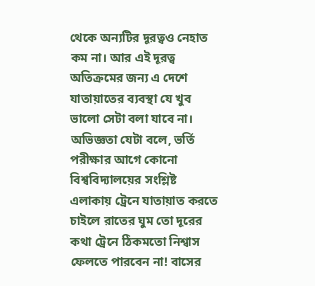থেকে অন্যটির দূরত্বও নেহাত কম না। আর এই দূরত্ব অতিক্রমের জন্য এ দেশে যাতায়াতের ব্যবস্থা যে খুব ভালো সেটা বলা যাবে না। অভিজ্ঞতা যেটা বলে, ভর্তি পরীক্ষার আগে কোনো বিশ্ববিদ্যালয়ের সংশ্লিষ্ট এলাকায় ট্রেনে যাতায়াত করতে চাইলে রাতের ঘুম তো দূরের কথা ট্রেনে ঠিকমতো নিশ্বাস ফেলতে পারবেন না! বাসের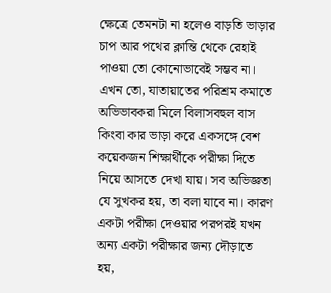ক্ষেত্রে তেমনটা না হলেও বাড়তি ভাড়ার চাপ আর পথের ক্লান্তি থেকে রেহাই পাওয়া তো কোনোভাবেই সম্ভব না। এখন তো, যাতায়াতের পরিশ্রম কমাতে অভিভাবকরা মিলে বিলাসবহুল বাস কিংবা কার ভাড়া করে একসঙ্গে বেশ কয়েকজন শিক্ষার্থীকে পরীক্ষা দিতে নিয়ে আসতে দেখা যায়। সব অভিজ্ঞতা যে সুখকর হয়, তা বলা যাবে না। কারণ একটা পরীক্ষা দেওয়ার পরপরই যখন অন্য একটা পরীক্ষার জন্য দৌড়াতে হয়,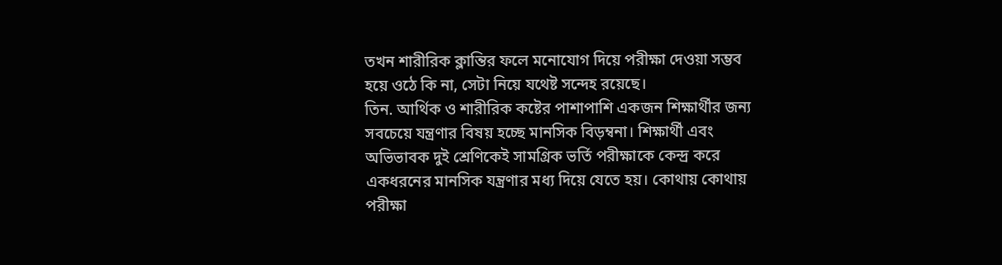তখন শারীরিক ক্লান্তির ফলে মনোযোগ দিয়ে পরীক্ষা দেওয়া সম্ভব হয়ে ওঠে কি না, সেটা নিয়ে যথেষ্ট সন্দেহ রয়েছে।
তিন. আর্থিক ও শারীরিক কষ্টের পাশাপাশি একজন শিক্ষার্থীর জন্য সবচেয়ে যন্ত্রণার বিষয় হচ্ছে মানসিক বিড়ম্বনা। শিক্ষার্থী এবং অভিভাবক দুই শ্রেণিকেই সামগ্রিক ভর্তি পরীক্ষাকে কেন্দ্র করে একধরনের মানসিক যন্ত্রণার মধ্য দিয়ে যেতে হয়। কোথায় কোথায় পরীক্ষা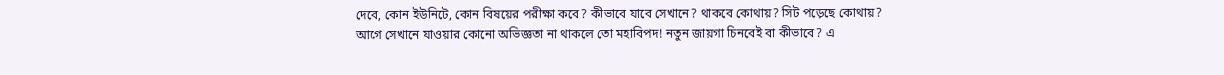দেবে, কোন ইউনিটে, কোন বিষয়ের পরীক্ষা কবে? কীভাবে যাবে সেখানে? থাকবে কোথায়? সিট পড়েছে কোথায়? আগে সেখানে যাওয়ার কোনো অভিজ্ঞতা না থাকলে তো মহাবিপদ! নতুন জায়গা চিনবেই বা কীভাবে? এ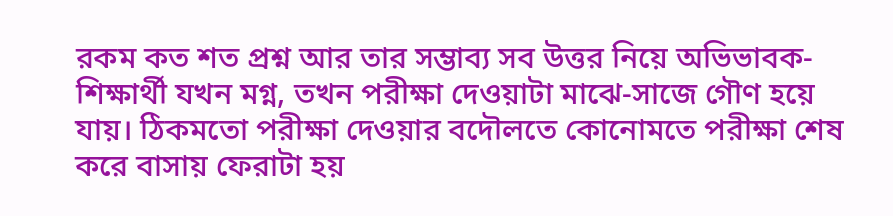রকম কত শত প্রশ্ন আর তার সম্ভাব্য সব উত্তর নিয়ে অভিভাবক-শিক্ষার্থী যখন মগ্ন, তখন পরীক্ষা দেওয়াটা মাঝে-সাজে গৌণ হয়ে যায়। ঠিকমতো পরীক্ষা দেওয়ার বদৌলতে কোনোমতে পরীক্ষা শেষ করে বাসায় ফেরাটা হয়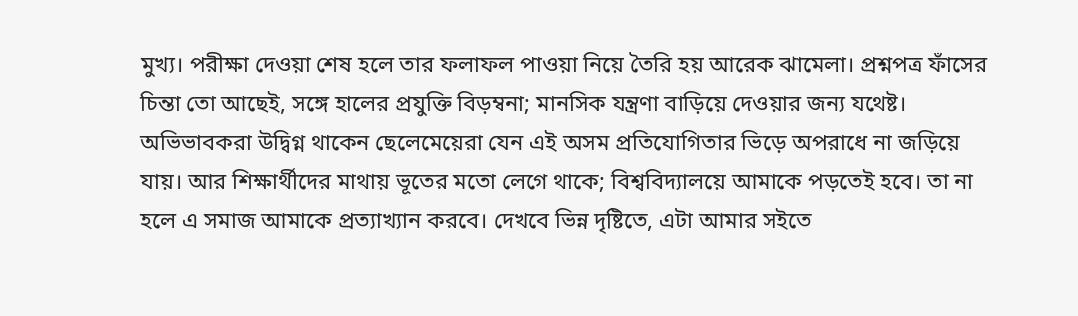মুখ্য। পরীক্ষা দেওয়া শেষ হলে তার ফলাফল পাওয়া নিয়ে তৈরি হয় আরেক ঝামেলা। প্রশ্নপত্র ফাঁসের চিন্তা তো আছেই, সঙ্গে হালের প্রযুক্তি বিড়ম্বনা; মানসিক যন্ত্রণা বাড়িয়ে দেওয়ার জন্য যথেষ্ট। অভিভাবকরা উদ্বিগ্ন থাকেন ছেলেমেয়েরা যেন এই অসম প্রতিযোগিতার ভিড়ে অপরাধে না জড়িয়ে যায়। আর শিক্ষার্থীদের মাথায় ভূতের মতো লেগে থাকে; বিশ্ববিদ্যালয়ে আমাকে পড়তেই হবে। তা না হলে এ সমাজ আমাকে প্রত্যাখ্যান করবে। দেখবে ভিন্ন দৃষ্টিতে, এটা আমার সইতে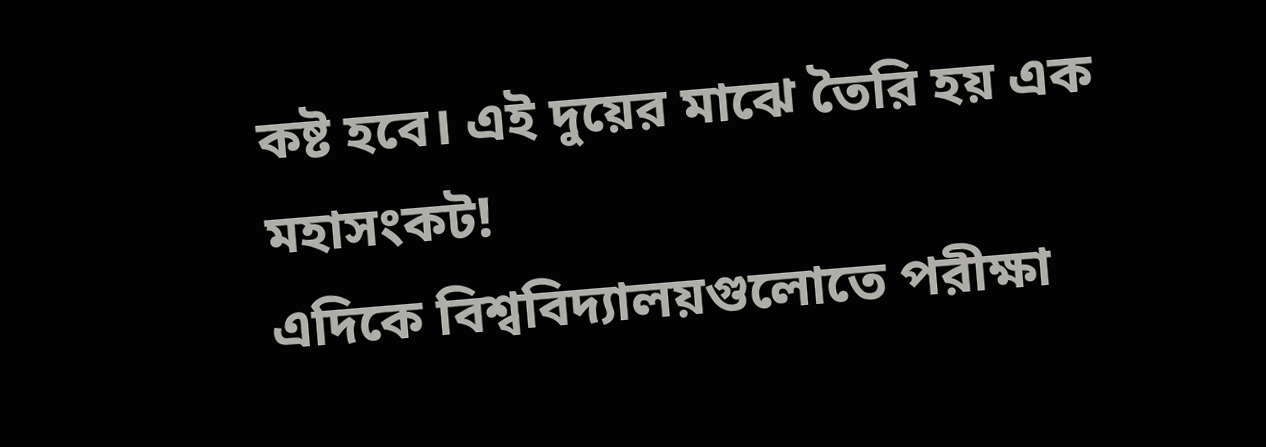কষ্ট হবে। এই দুয়ের মাঝে তৈরি হয় এক মহাসংকট!
এদিকে বিশ্ববিদ্যালয়গুলোতে পরীক্ষা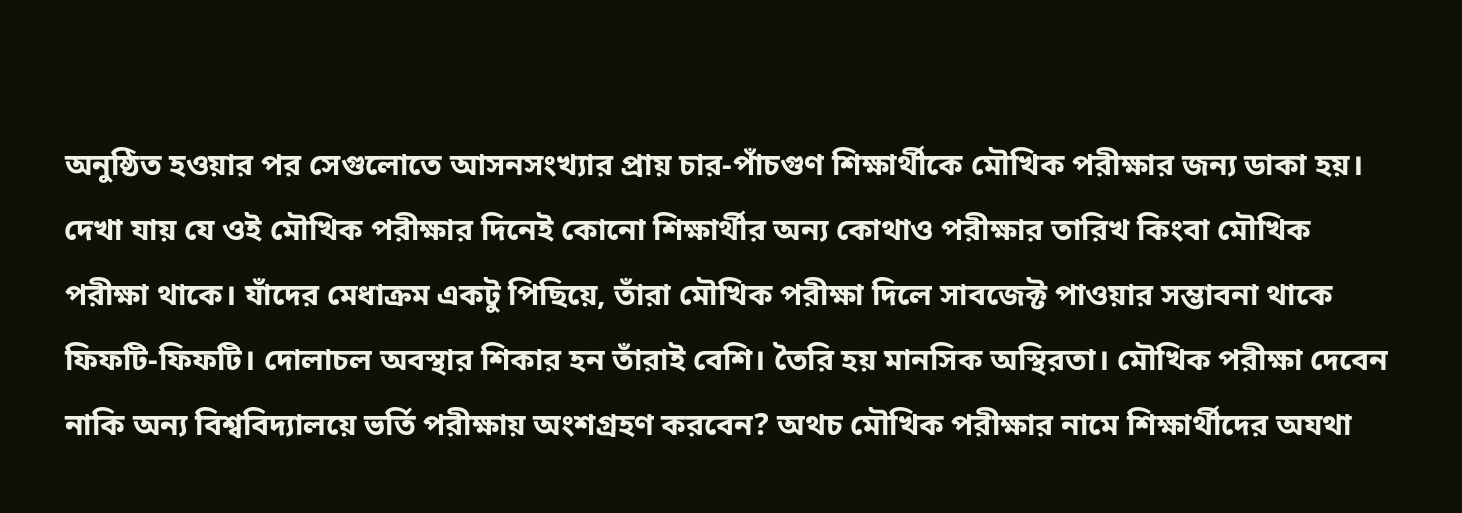অনুষ্ঠিত হওয়ার পর সেগুলোতে আসনসংখ্যার প্রায় চার-পাঁচগুণ শিক্ষার্থীকে মৌখিক পরীক্ষার জন্য ডাকা হয়। দেখা যায় যে ওই মৌখিক পরীক্ষার দিনেই কোনো শিক্ষার্থীর অন্য কোথাও পরীক্ষার তারিখ কিংবা মৌখিক পরীক্ষা থাকে। যাঁদের মেধাক্রম একটু পিছিয়ে, তাঁরা মৌখিক পরীক্ষা দিলে সাবজেক্ট পাওয়ার সম্ভাবনা থাকে ফিফটি-ফিফটি। দোলাচল অবস্থার শিকার হন তাঁরাই বেশি। তৈরি হয় মানসিক অস্থিরতা। মৌখিক পরীক্ষা দেবেন নাকি অন্য বিশ্ববিদ্যালয়ে ভর্তি পরীক্ষায় অংশগ্রহণ করবেন? অথচ মৌখিক পরীক্ষার নামে শিক্ষার্থীদের অযথা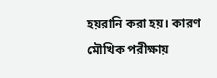হয়রানি করা হয়। কারণ মৌখিক পরীক্ষায়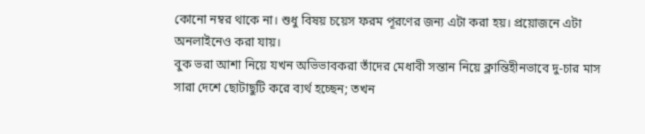কোনো নম্বর থাকে না। শুধু বিষয় চয়েস ফরম পূরণের জন্য এটা করা হয়। প্রয়োজনে এটা অনলাইনেও করা যায়।
বুক ভরা আশা নিয়ে যখন অভিভাবকরা তাঁদের মেধাবী সন্তান নিয়ে ক্লান্তিহীনভাবে দু-চার মাস সারা দেশে ছোটাছুটি করে ব্যর্থ হচ্ছেন; তখন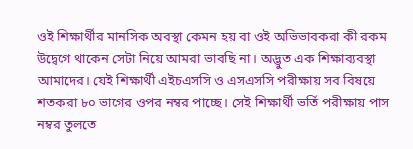ওই শিক্ষার্থীর মানসিক অবস্থা কেমন হয় বা ওই অভিভাবকরা কী রকম উদ্বেগে থাকেন সেটা নিয়ে আমরা ভাবছি না। অদ্ভুত এক শিক্ষাব্যবস্থা আমাদের। যেই শিক্ষার্থী এইচএসসি ও এসএসসি পরীক্ষায় সব বিষয়ে শতকরা ৮০ ভাগের ওপর নম্বর পাচ্ছে। সেই শিক্ষার্থী ভর্তি পরীক্ষায় পাস নম্বর তুলতে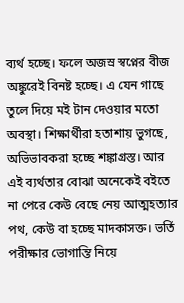ব্যর্থ হচ্ছে। ফলে অজস্র স্বপ্নের বীজ অঙ্কুরেই বিনষ্ট হচ্ছে। এ যেন গাছে তুলে দিয়ে মই টান দেওয়ার মতো অবস্থা। শিক্ষার্থীরা হতাশায় ভুগছে, অভিভাবকরা হচ্ছে শঙ্কাগ্রস্ত। আর এই ব্যর্থতার বোঝা অনেকেই বইতে না পেরে কেউ বেছে নেয় আত্মহত্যার পথ, কেউ বা হচ্ছে মাদকাসক্ত। ভর্তি পরীক্ষার ভোগান্তি নিয়ে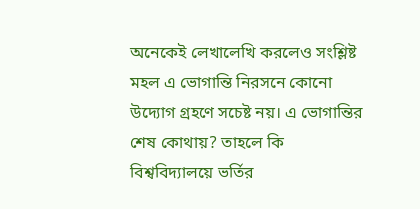অনেকেই লেখালেখি করলেও সংশ্লিষ্ট মহল এ ভোগান্তি নিরসনে কোনো উদ্যোগ গ্রহণে সচেষ্ট নয়। এ ভোগান্তির শেষ কোথায়? তাহলে কি বিশ্ববিদ্যালয়ে ভর্তির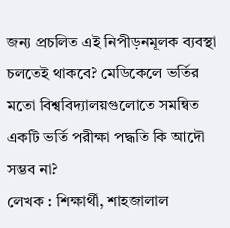জন্য প্রচলিত এই নিপীড়নমূলক ব্যবস্থা চলতেই থাকবে? মেডিকেলে ভর্তির মতো বিশ্ববিদ্যালয়গুলোতে সমন্বিত একটি ভর্তি পরীক্ষা পদ্ধতি কি আদৌ সম্ভব না?
লেখক : শিক্ষার্থী, শাহজালাল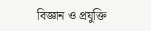বিজ্ঞান ও প্রযুক্তি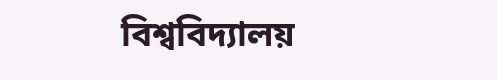বিশ্ববিদ্যালয়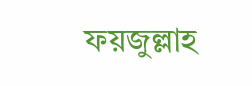ফয়জুল্লাহ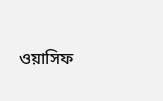ওয়াসিফ